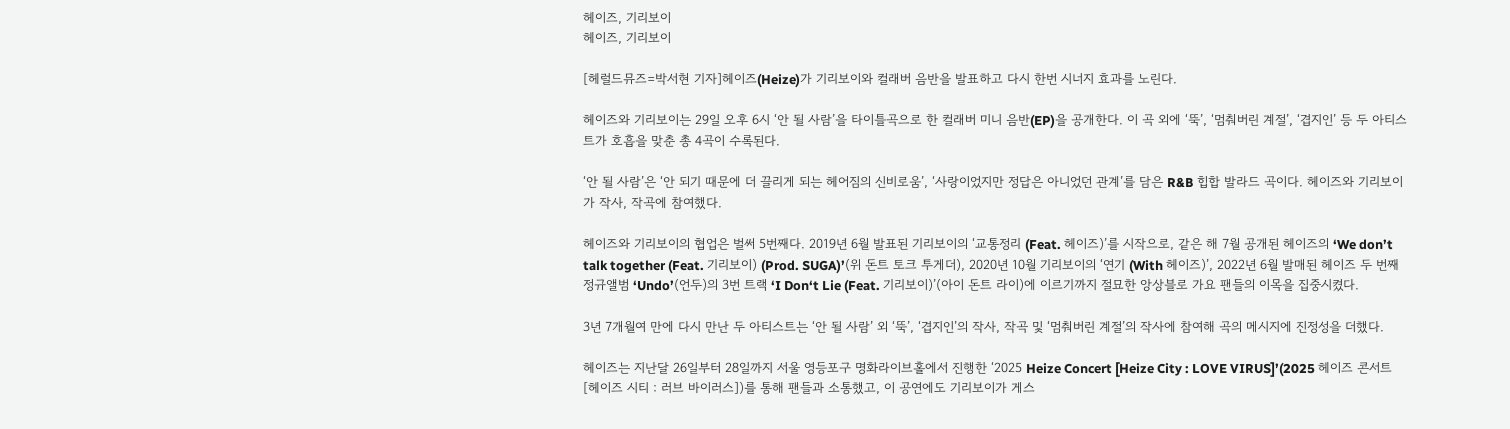헤이즈, 기리보이
헤이즈, 기리보이

[헤럴드뮤즈=박서현 기자]헤이즈(Heize)가 기리보이와 컬래버 음반을 발표하고 다시 한번 시너지 효과를 노린다.

헤이즈와 기리보이는 29일 오후 6시 ‘안 될 사람’을 타이틀곡으로 한 컬래버 미니 음반(EP)을 공개한다. 이 곡 외에 ‘뚝’, ‘멈춰버린 계절’, ‘겹지인’ 등 두 아티스트가 호흡을 맞춘 총 4곡이 수록된다.

‘안 될 사람’은 ‘안 되기 때문에 더 끌리게 되는 헤어짐의 신비로움’, ‘사랑이었지만 정답은 아니었던 관계’를 담은 R&B 힙합 발라드 곡이다. 헤이즈와 기리보이가 작사, 작곡에 참여했다.

헤이즈와 기리보이의 협업은 벌써 5번째다. 2019년 6월 발표된 기리보이의 ‘교통정리 (Feat. 헤이즈)’를 시작으로, 같은 해 7월 공개된 헤이즈의 ‘We don’t talk together (Feat. 기리보이) (Prod. SUGA)’(위 돈트 토크 투게더), 2020년 10월 기리보이의 ‘연기 (With 헤이즈)’, 2022년 6월 발매된 헤이즈 두 번째 정규앨범 ‘Undo’(언두)의 3번 트랙 ‘I Don‘t Lie (Feat. 기리보이)’(아이 돈트 라이)에 이르기까지 절묘한 앙상블로 가요 팬들의 이목을 집중시켰다.

3년 7개월여 만에 다시 만난 두 아티스트는 ‘안 될 사람’ 외 ‘뚝’, ‘겹지인’의 작사, 작곡 및 ‘멈춰버린 계절’의 작사에 참여해 곡의 메시지에 진정성을 더했다.

헤이즈는 지난달 26일부터 28일까지 서울 영등포구 명화라이브홀에서 진행한 ‘2025 Heize Concert [Heize City : LOVE VIRUS]’(2025 헤이즈 콘서트 [헤이즈 시티 : 러브 바이러스])를 통해 팬들과 소통했고, 이 공연에도 기리보이가 게스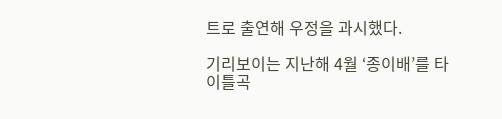트로 출연해 우정을 과시했다.

기리보이는 지난해 4월 ‘종이배’를 타이틀곡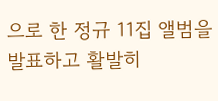으로 한 정규 11집 앨범을 발표하고 활발히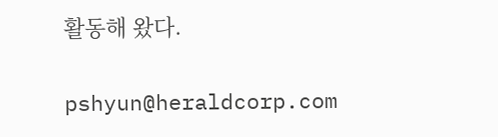활동해 왔다.


pshyun@heraldcorp.com